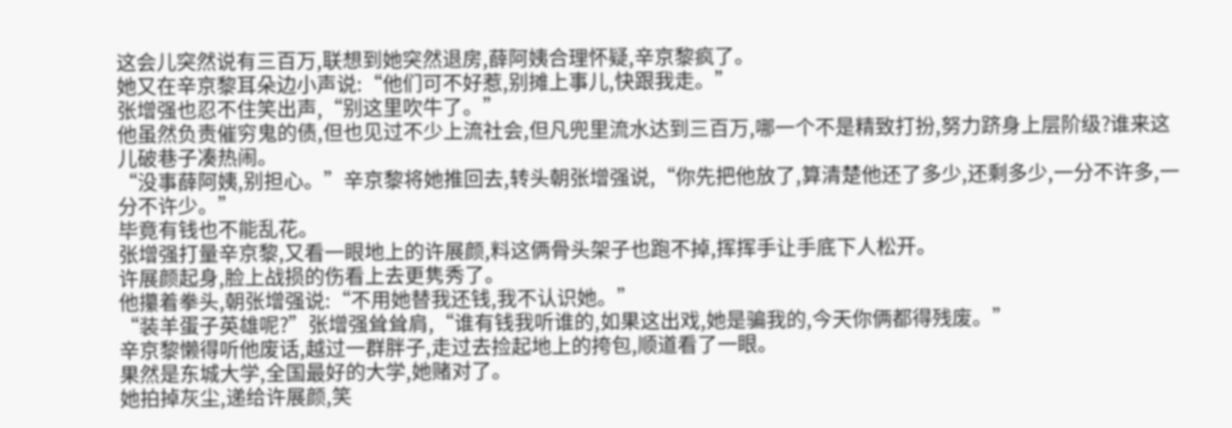这会儿突然说有三百万,联想到她突然退房,薛阿姨合理怀疑,辛京黎疯了。
她又在辛京黎耳朵边小声说:“他们可不好惹,别摊上事儿,快跟我走。”
张增强也忍不住笑出声,“别这里吹牛了。”
他虽然负责催穷鬼的债,但也见过不少上流社会,但凡兜里流水达到三百万,哪一个不是精致打扮,努力跻身上层阶级?谁来这儿破巷子凑热闹。
“没事薛阿姨,别担心。”辛京黎将她推回去,转头朝张增强说,“你先把他放了,算清楚他还了多少,还剩多少,一分不许多,一分不许少。”
毕竟有钱也不能乱花。
张增强打量辛京黎,又看一眼地上的许展颜,料这俩骨头架子也跑不掉,挥挥手让手底下人松开。
许展颜起身,脸上战损的伤看上去更隽秀了。
他攥着拳头,朝张增强说:“不用她替我还钱,我不认识她。”
“装羊蛋子英雄呢?”张增强耸耸肩,“谁有钱我听谁的,如果这出戏,她是骗我的,今天你俩都得残废。”
辛京黎懒得听他废话,越过一群胖子,走过去捡起地上的挎包,顺道看了一眼。
果然是东城大学,全国最好的大学,她赌对了。
她拍掉灰尘,递给许展颜,笑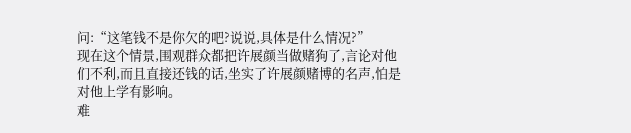问:“这笔钱不是你欠的吧?说说,具体是什么情况?”
现在这个情景,围观群众都把许展颜当做赌狗了,言论对他们不利,而且直接还钱的话,坐实了许展颜赌博的名声,怕是对他上学有影响。
难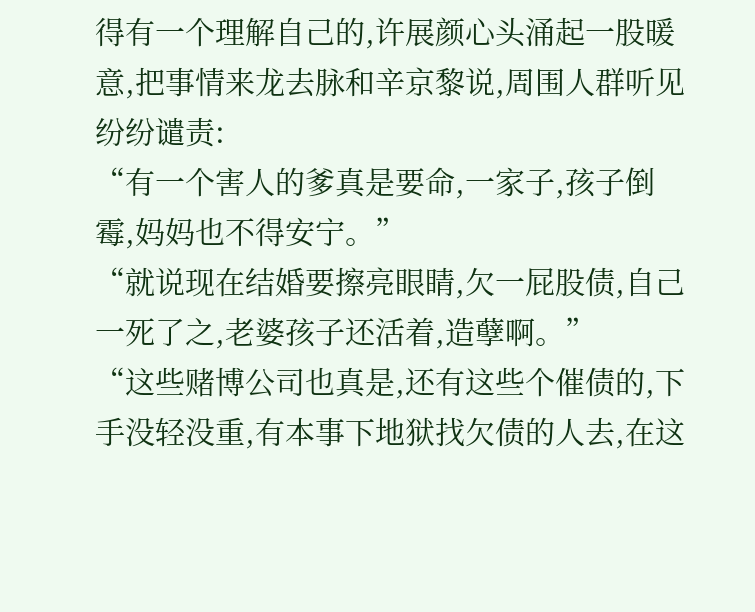得有一个理解自己的,许展颜心头涌起一股暖意,把事情来龙去脉和辛京黎说,周围人群听见纷纷谴责:
“有一个害人的爹真是要命,一家子,孩子倒霉,妈妈也不得安宁。”
“就说现在结婚要擦亮眼睛,欠一屁股债,自己一死了之,老婆孩子还活着,造孽啊。”
“这些赌博公司也真是,还有这些个催债的,下手没轻没重,有本事下地狱找欠债的人去,在这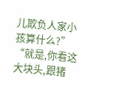儿欺负人家小孩算什么?”
“就是,你看这大块头,跟猪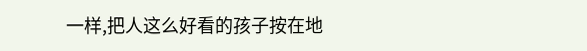一样,把人这么好看的孩子按在地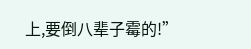上,要倒八辈子霉的!”